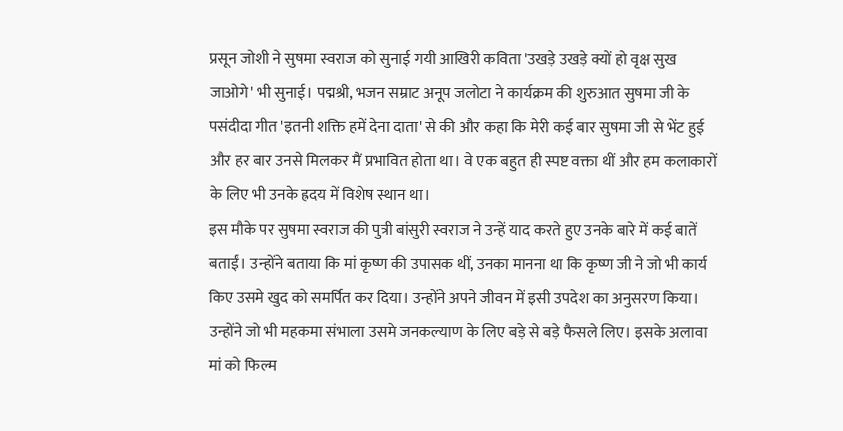प्रसून जोशी ने सुषमा स्वराज को सुनाई गयी आखिरी कविता 'उखड़े उखड़े क्यों हो वृक्ष सुख जाओगे' भी सुनाई। पद्मश्री, भजन सम्राट अनूप जलोटा ने कार्यक्रम की शुरुआत सुषमा जी के पसंदीदा गीत 'इतनी शक्ति हमें देना दाता' से की और कहा कि मेरी कई बार सुषमा जी से भेंट हुई और हर बार उनसे मिलकर मैं प्रभावित होता था। वे एक बहुत ही स्पष्ट वक्ता थीं और हम कलाकारों के लिए भी उनके ह्रदय में विशेष स्थान था।
इस मौके पर सुषमा स्वराज की पुत्री बांसुरी स्वराज ने उन्हें याद करते हुए उनके बारे में कई बातें बताईं। उन्होंने बताया कि मां कृष्ण की उपासक थीं, उनका मानना था कि कृष्ण जी ने जो भी कार्य किए उसमे खुद को समर्पित कर दिया। उन्होंने अपने जीवन में इसी उपदेश का अनुसरण किया। उन्होंने जो भी महकमा संभाला उसमे जनकल्याण के लिए बड़े से बड़े फैसले लिए। इसके अलावा मां को फिल्म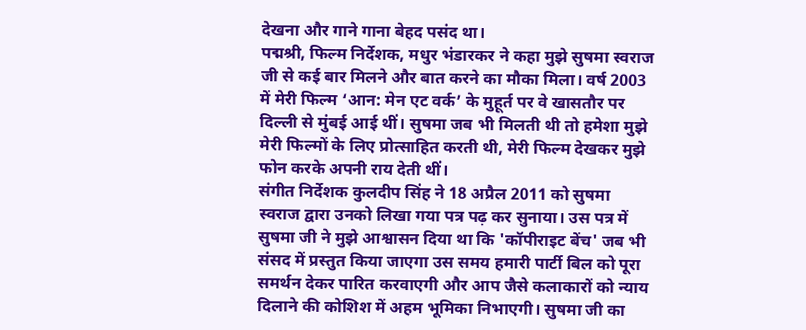देखना और गाने गाना बेहद पसंद था।
पद्मश्री, फिल्म निर्देशक, मधुर भंडारकर ने कहा मुझे सुषमा स्वराज जी से कई बार मिलने और बात करने का मौका मिला। वर्ष 2003 में मेरी फिल्म ‘आन: मेन एट वर्क’ के मुहूर्त पर वे खासतौर पर दिल्ली से मुंबई आई थीं। सुषमा जब भी मिलती थी तो हमेशा मुझे मेरी फिल्मों के लिए प्रोत्साहित करती थी, मेरी फिल्म देखकर मुझे फोन करके अपनी राय देती थीं।
संगीत निर्देशक कुलदीप सिंह ने 18 अप्रैल 2011 को सुषमा स्वराज द्वारा उनको लिखा गया पत्र पढ़ कर सुनाया। उस पत्र में सुषमा जी ने मुझे आश्वासन दिया था कि 'कॉपीराइट बेंच' जब भी संसद में प्रस्तुत किया जाएगा उस समय हमारी पार्टी बिल को पूरा समर्थन देकर पारित करवाएगी और आप जैसे कलाकारों को न्याय दिलाने की कोशिश में अहम भूमिका निभाएगी। सुषमा जी का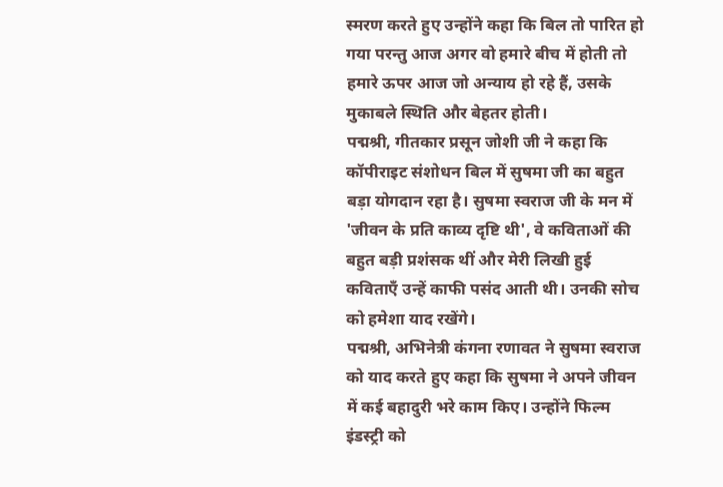स्मरण करते हुए उन्होंने कहा कि बिल तो पारित हो गया परन्तु आज अगर वो हमारे बीच में होती तो हमारे ऊपर आज जो अन्याय हो रहे हैं, उसके मुकाबले स्थिति और बेहतर होती।
पद्मश्री, गीतकार प्रसून जोशी जी ने कहा कि कॉपीराइट संशोधन बिल में सुषमा जी का बहुत बड़ा योगदान रहा है। सुषमा स्वराज जी के मन में 'जीवन के प्रति काव्य दृष्टि थी', वे कविताओं की बहुत बड़ी प्रशंसक थीं और मेरी लिखी हुई कविताएँ उन्हें काफी पसंद आती थी। उनकी सोच को हमेशा याद रखेंगे।
पद्मश्री, अभिनेत्री कंगना रणावत ने सुषमा स्वराज को याद करते हुए कहा कि सुषमा ने अपने जीवन में कई बहादुरी भरे काम किए। उन्होंने फिल्म इंडस्ट्री को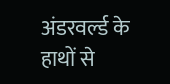अंडरवर्ल्ड के हाथों से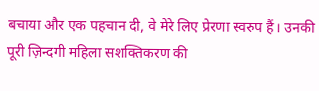बचाया और एक पहचान दी, वे मेरे लिए प्रेरणा स्वरुप हैं। उनकी पूरी ज़िन्दगी महिला सशक्तिकरण की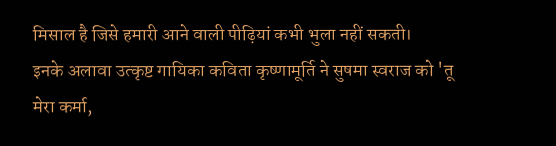मिसाल है जिसे हमारी आने वाली पीढ़ियां कभी भुला नहीं सकती।
इनके अलावा उत्कृष्ट गायिका कविता कृष्णामूर्ति ने सुषमा स्वराज को 'तू मेरा कर्मा,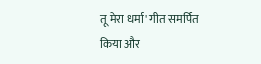तू मेरा धर्मा' गीत समर्पित किया और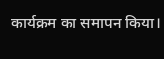कार्यक्रम का समापन किया।